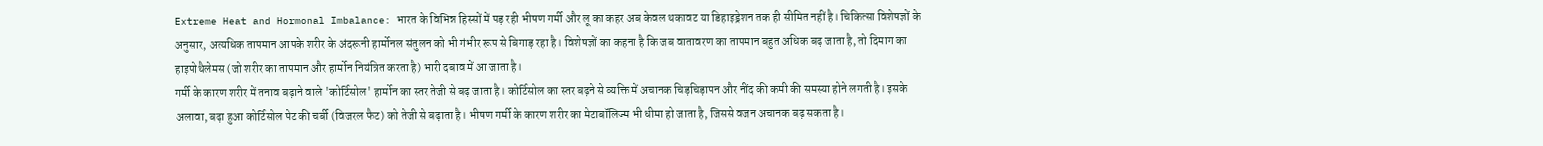Extreme Heat and Hormonal Imbalance: भारत के विभिन्न हिस्सों में पड़ रही भीषण गर्मी और लू का कहर अब केवल थकावट या डिहाइड्रेशन तक ही सीमित नहीं है। चिकित्सा विशेषज्ञों के अनुसार, अत्यधिक तापमान आपके शरीर के अंदरूनी हार्मोनल संतुलन को भी गंभीर रूप से बिगाड़ रहा है। विशेषज्ञों का कहना है कि जब वातावरण का तापमान बहुत अधिक बढ़ जाता है, तो दिमाग का हाइपोथैलेमस (जो शरीर का तापमान और हार्मोन नियंत्रित करता है) भारी दबाव में आ जाता है।
गर्मी के कारण शरीर में तनाव बढ़ाने वाले 'कोर्टिसोल' हार्मोन का स्तर तेजी से बढ़ जाता है। कोर्टिसोल का स्तर बढ़ने से व्यक्ति में अचानक चिड़चिड़ापन और नींद की कमी की समस्या होने लगती है। इसके अलावा, बढ़ा हुआ कोर्टिसोल पेट की चर्बी (विजरल फैट) को तेजी से बढ़ाता है। भीषण गर्मी के कारण शरीर का मेटाबॉलिज्म भी धीमा हो जाता है, जिससे वजन अचानक बढ़ सकता है।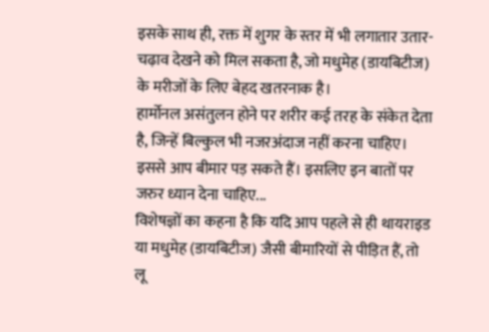इसके साथ ही, रक्त में शुगर के स्तर में भी लगातार उतार-चढ़ाव देखने को मिल सकता है, जो मधुमेह (डायबिटीज) के मरीजों के लिए बेहद खतरनाक है।
हार्मोनल असंतुलन होने पर शरीर कई तरह के संकेत देता है, जिन्हें बिल्कुल भी नजरअंदाज नहीं करना चाहिए। इससे आप बीमार पड़ सकते हैं। इसलिए इन बातों पर जरुर ध्यान देना चाहिए...
विशेषज्ञों का कहना है कि यदि आप पहले से ही थायराइड या मधुमेह (डायबिटीज) जैसी बीमारियों से पीड़ित हैं, तो लू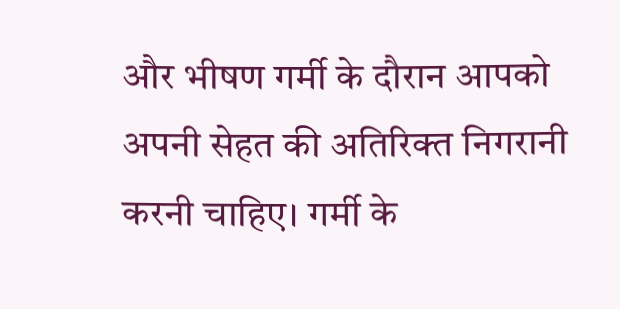और भीषण गर्मी के दौरान आपको अपनी सेहत की अतिरिक्त निगरानी करनी चाहिए। गर्मी के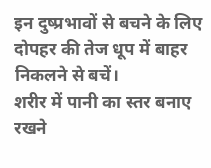इन दुष्प्रभावों से बचने के लिए दोपहर की तेज धूप में बाहर निकलने से बचें।
शरीर में पानी का स्तर बनाए रखने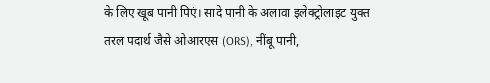के लिए खूब पानी पिएं। सादे पानी के अलावा इलेक्ट्रोलाइट युक्त तरल पदार्थ जैसे ओआरएस (ORS), नींबू पानी,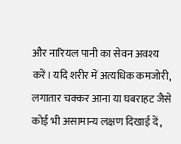और नारियल पानी का सेवन अवश्य करें। यदि शरीर में अत्यधिक कमजोरी, लगातार चक्कर आना या घबराहट जैसे कोई भी असामान्य लक्षण दिखाई दें,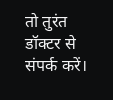तो तुरंत डॉक्टर से संपर्क करें।